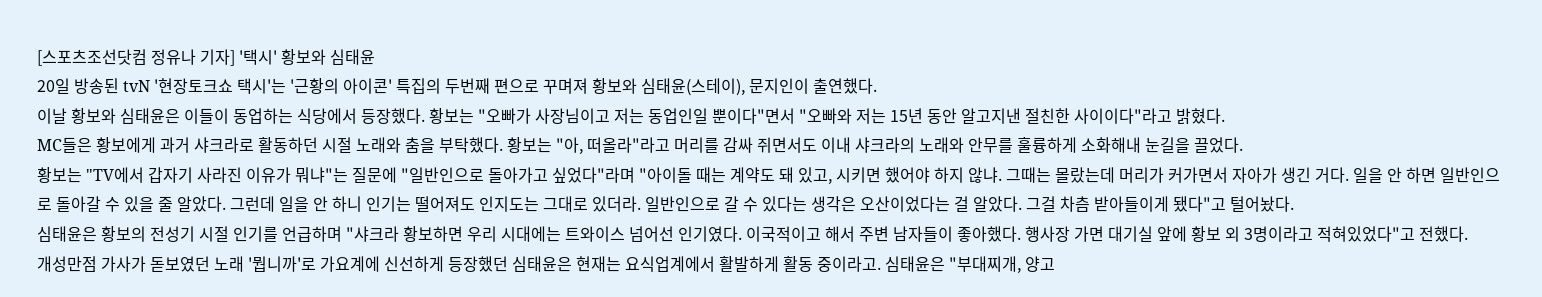[스포츠조선닷컴 정유나 기자] '택시' 황보와 심태윤
20일 방송된 tvN '현장토크쇼 택시'는 '근황의 아이콘' 특집의 두번째 편으로 꾸며져 황보와 심태윤(스테이), 문지인이 출연했다.
이날 황보와 심태윤은 이들이 동업하는 식당에서 등장했다. 황보는 "오빠가 사장님이고 저는 동업인일 뿐이다"면서 "오빠와 저는 15년 동안 알고지낸 절친한 사이이다"라고 밝혔다.
MC들은 황보에게 과거 샤크라로 활동하던 시절 노래와 춤을 부탁했다. 황보는 "아, 떠올라"라고 머리를 감싸 쥐면서도 이내 샤크라의 노래와 안무를 훌륭하게 소화해내 눈길을 끌었다.
황보는 "TV에서 갑자기 사라진 이유가 뭐냐"는 질문에 "일반인으로 돌아가고 싶었다"라며 "아이돌 때는 계약도 돼 있고, 시키면 했어야 하지 않냐. 그때는 몰랐는데 머리가 커가면서 자아가 생긴 거다. 일을 안 하면 일반인으로 돌아갈 수 있을 줄 알았다. 그런데 일을 안 하니 인기는 떨어져도 인지도는 그대로 있더라. 일반인으로 갈 수 있다는 생각은 오산이었다는 걸 알았다. 그걸 차츰 받아들이게 됐다"고 털어놨다.
심태윤은 황보의 전성기 시절 인기를 언급하며 "샤크라 황보하면 우리 시대에는 트와이스 넘어선 인기였다. 이국적이고 해서 주변 남자들이 좋아했다. 행사장 가면 대기실 앞에 황보 외 3명이라고 적혀있었다"고 전했다.
개성만점 가사가 돋보였던 노래 '뭡니까'로 가요계에 신선하게 등장했던 심태윤은 현재는 요식업계에서 활발하게 활동 중이라고. 심태윤은 "부대찌개, 양고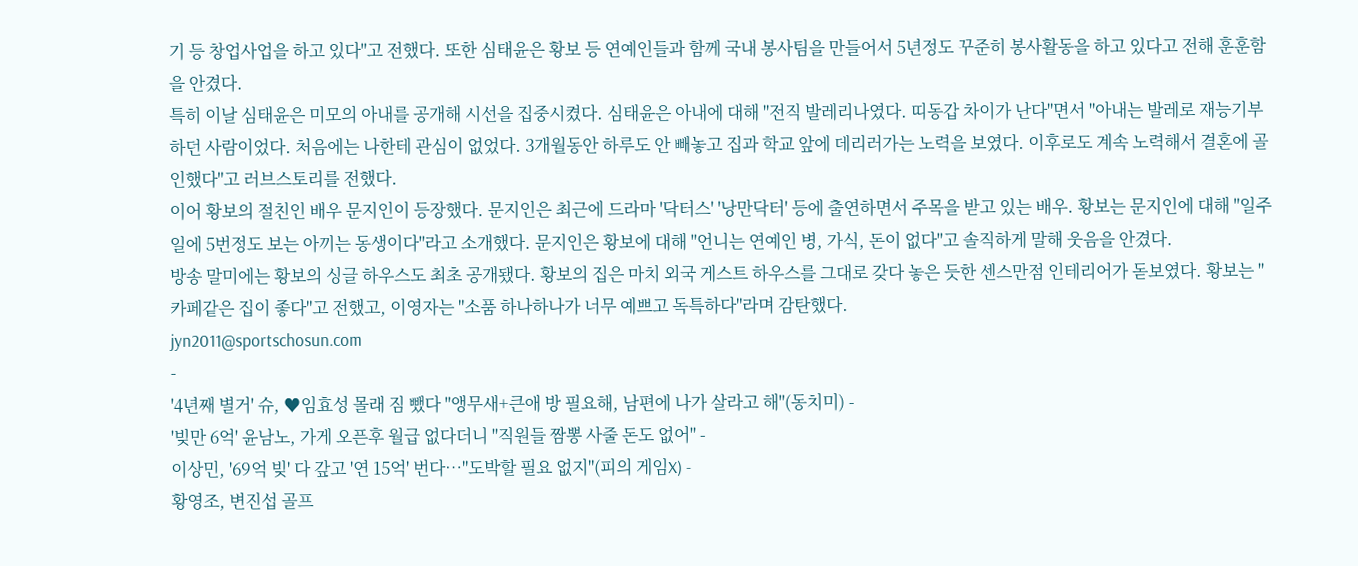기 등 창업사업을 하고 있다"고 전했다. 또한 심태윤은 황보 등 연예인들과 함께 국내 봉사팀을 만들어서 5년정도 꾸준히 봉사활동을 하고 있다고 전해 훈훈함을 안겼다.
특히 이날 심태윤은 미모의 아내를 공개해 시선을 집중시켰다. 심태윤은 아내에 대해 "전직 발레리나였다. 띠동갑 차이가 난다"면서 "아내는 발레로 재능기부 하던 사람이었다. 처음에는 나한테 관심이 없었다. 3개월동안 하루도 안 빼놓고 집과 학교 앞에 데리러가는 노력을 보였다. 이후로도 계속 노력해서 결혼에 골인했다"고 러브스토리를 전했다.
이어 황보의 절친인 배우 문지인이 등장했다. 문지인은 최근에 드라마 '닥터스' '낭만닥터' 등에 출연하면서 주목을 받고 있는 배우. 황보는 문지인에 대해 "일주일에 5번정도 보는 아끼는 동생이다"라고 소개했다. 문지인은 황보에 대해 "언니는 연예인 병, 가식, 돈이 없다"고 솔직하게 말해 웃음을 안겼다.
방송 말미에는 황보의 싱글 하우스도 최초 공개됐다. 황보의 집은 마치 외국 게스트 하우스를 그대로 갖다 놓은 듯한 센스만점 인테리어가 돋보였다. 황보는 "카페같은 집이 좋다"고 전했고, 이영자는 "소품 하나하나가 너무 예쁘고 독특하다"라며 감탄했다.
jyn2011@sportschosun.com
-
'4년째 별거' 슈, ♥임효성 몰래 짐 뺐다 "앵무새+큰애 방 필요해, 남편에 나가 살라고 해"(동치미) -
'빚만 6억' 윤남노, 가게 오픈후 월급 없다더니 "직원들 짬뽕 사줄 돈도 없어" -
이상민, '69억 빚' 다 갚고 '연 15억' 번다…"도박할 필요 없지"(피의 게임X) -
황영조, 변진섭 골프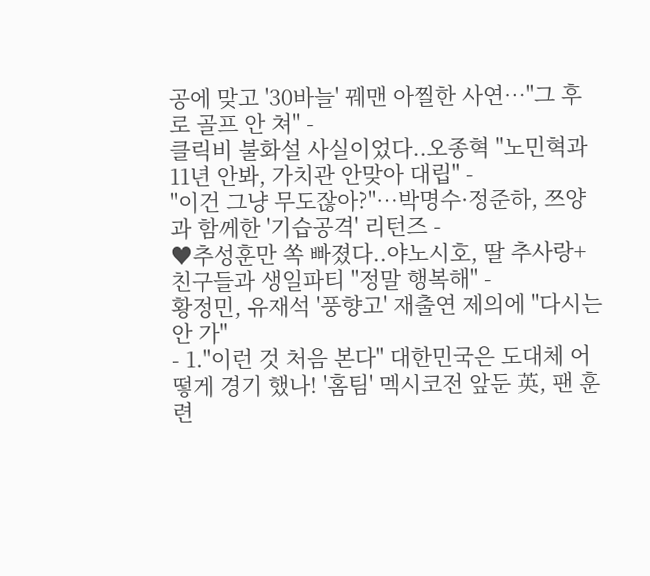공에 맞고 '30바늘' 꿰맨 아찔한 사연…"그 후로 골프 안 쳐" -
클릭비 불화설 사실이었다..오종혁 "노민혁과 11년 안봐, 가치관 안맞아 대립" -
"이건 그냥 무도잖아?"…박명수·정준하, 쯔양과 함께한 '기습공격' 리턴즈 -
♥추성훈만 쏙 빠졌다..야노시호, 딸 추사랑+친구들과 생일파티 "정말 행복해" -
황정민, 유재석 '풍향고' 재출연 제의에 "다시는 안 가"
- 1."이런 것 처음 본다" 대한민국은 도대체 어떻게 경기 했나! '홈팀' 멕시코전 앞둔 英, 팬 훈련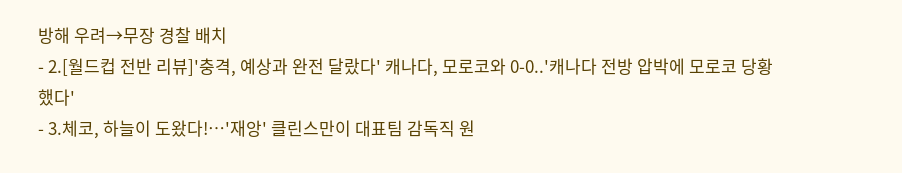방해 우려→무장 경찰 배치
- 2.[월드컵 전반 리뷰]'충격, 예상과 완전 달랐다' 캐나다, 모로코와 0-0..'캐나다 전방 압박에 모로코 당황했다'
- 3.체코, 하늘이 도왔다!…'재앙' 클린스만이 대표팀 감독직 원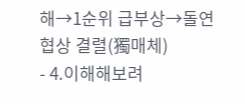해→1순위 급부상→돌연 협상 결렬(獨매체)
- 4.이해해보려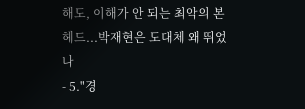해도, 이해가 안 되는 최악의 본헤드...박재현은 도대체 왜 뛰었나
- 5."경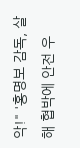악!" '홍명보 감독, 살해 협박에 안전 우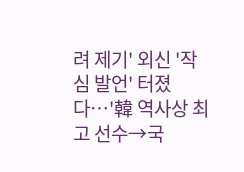려 제기' 외신 '작심 발언' 터졌다…'韓 역사상 최고 선수→국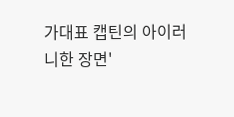가대표 캡틴의 아이러니한 장면'